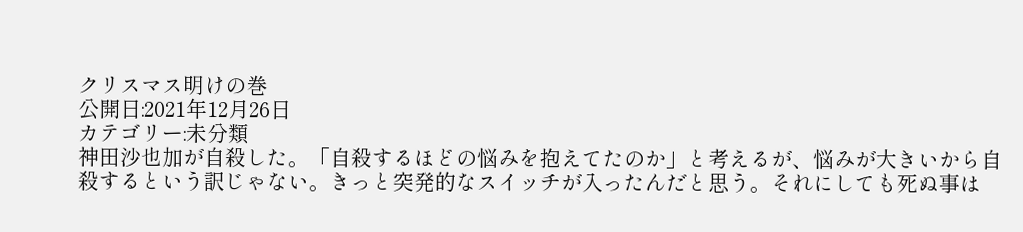クリスマス明けの巻
公開日:2021年12月26日
カテゴリー:未分類
神田沙也加が自殺した。「自殺するほどの悩みを抱えてたのか」と考えるが、悩みが大きいから自殺するという訳じゃない。きっと突発的なスイッチが入ったんだと思う。それにしても死ぬ事は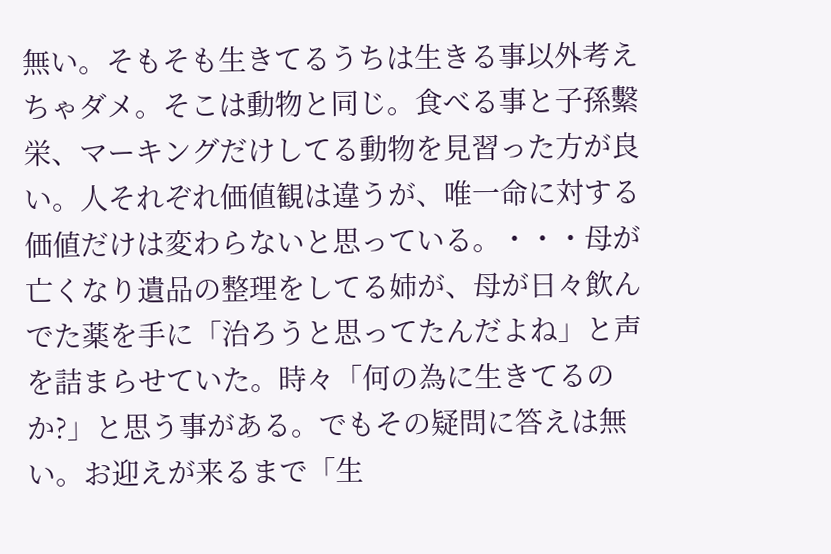無い。そもそも生きてるうちは生きる事以外考えちゃダメ。そこは動物と同じ。食べる事と子孫繫栄、マーキングだけしてる動物を見習った方が良い。人それぞれ価値観は違うが、唯一命に対する価値だけは変わらないと思っている。・・・母が亡くなり遺品の整理をしてる姉が、母が日々飲んでた薬を手に「治ろうと思ってたんだよね」と声を詰まらせていた。時々「何の為に生きてるのか?」と思う事がある。でもその疑問に答えは無い。お迎えが来るまで「生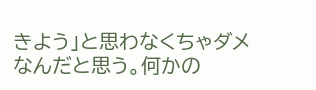きよう」と思わなくちゃダメなんだと思う。何かの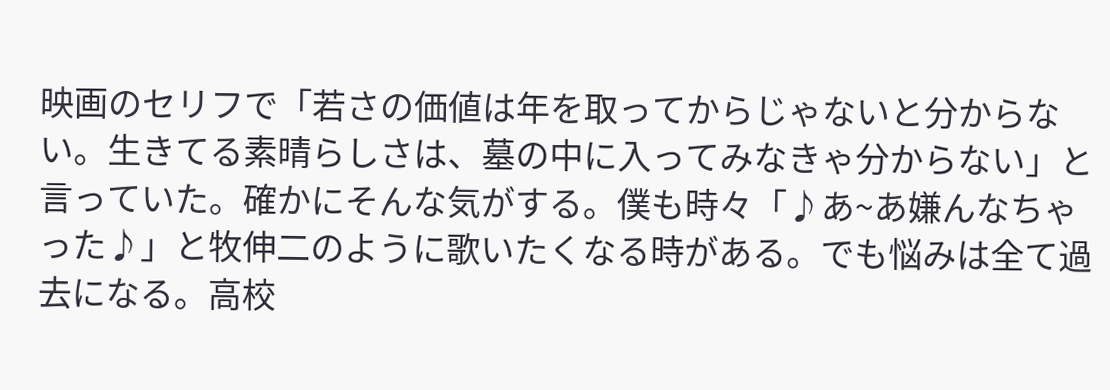映画のセリフで「若さの価値は年を取ってからじゃないと分からない。生きてる素晴らしさは、墓の中に入ってみなきゃ分からない」と言っていた。確かにそんな気がする。僕も時々「♪あ~あ嫌んなちゃった♪」と牧伸二のように歌いたくなる時がある。でも悩みは全て過去になる。高校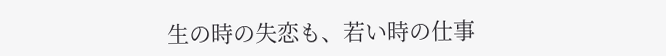生の時の失恋も、若い時の仕事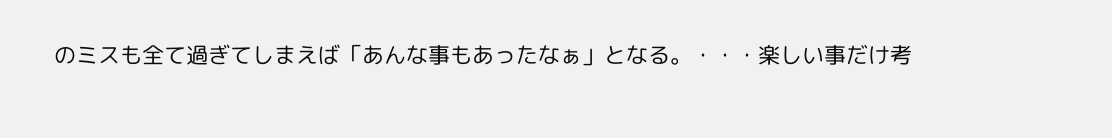のミスも全て過ぎてしまえば「あんな事もあったなぁ」となる。・・・楽しい事だけ考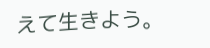えて生きよう。